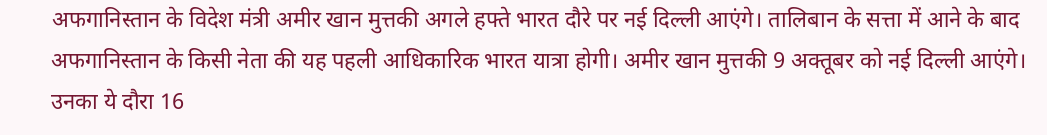अफगानिस्तान के विदेश मंत्री अमीर खान मुत्तकी अगले हफ्ते भारत दौरे पर नई दिल्ली आएंगे। तालिबान के सत्ता में आने के बाद अफगानिस्तान के किसी नेता की यह पहली आधिकारिक भारत यात्रा होगी। अमीर खान मुत्तकी 9 अक्तूबर को नई दिल्ली आएंगे। उनका ये दौरा 16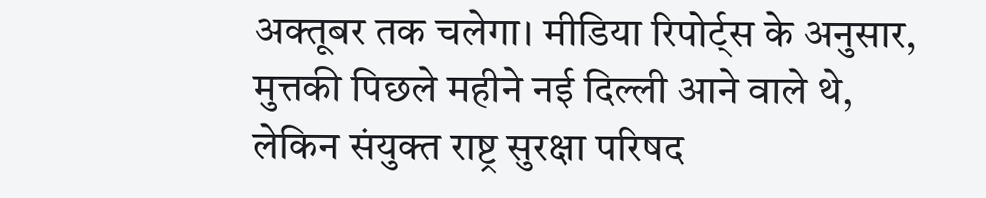अक्तूबर तक चलेगा। मीडिया रिपोर्ट्स के अनुसार, मुत्तकी पिछले महीने नई दिल्ली आने वाले थे, लेकिन संयुक्त राष्ट्र सुरक्षा परिषद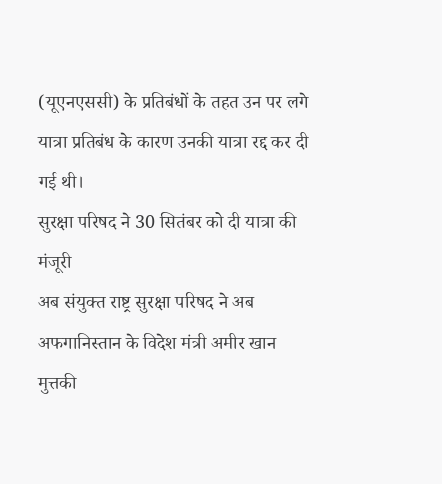(यूएनएससी) के प्रतिबंधों के तहत उन पर लगे यात्रा प्रतिबंध के कारण उनकी यात्रा रद्द कर दी गई थी।
सुरक्षा परिषद ने 30 सितंबर को दी यात्रा की मंजूरी
अब संयुक्त राष्ट्र सुरक्षा परिषद ने अब अफगानिस्तान के विदेश मंत्री अमीर खान मुत्तकी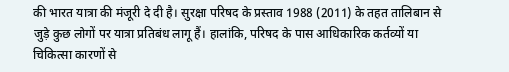की भारत यात्रा की मंजूरी दे दी है। सुरक्षा परिषद के प्रस्ताव 1988 (2011) के तहत तालिबान से जुड़े कुछ लोगों पर यात्रा प्रतिबंध लागू हैं। हालांकि, परिषद के पास आधिकारिक कर्तव्यों या चिकित्सा कारणों से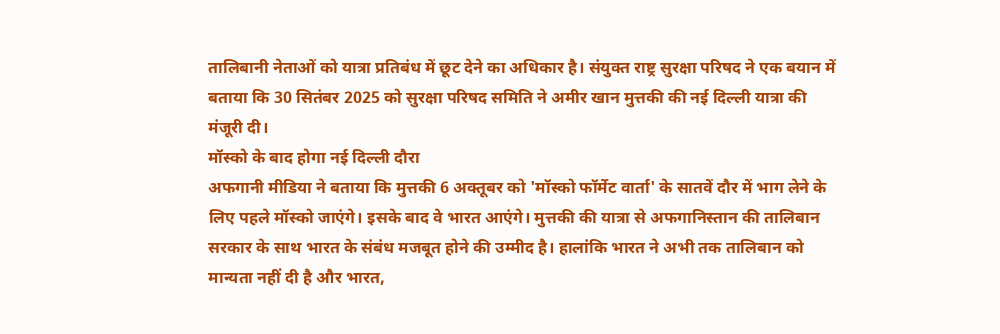तालिबानी नेताओं को यात्रा प्रतिबंध में छूट देने का अधिकार है। संयुक्त राष्ट्र सुरक्षा परिषद ने एक बयान में बताया कि 30 सितंबर 2025 को सुरक्षा परिषद समिति ने अमीर खान मुत्तकी की नई दिल्ली यात्रा की मंजूरी दी।
मॉस्को के बाद होगा नई दिल्ली दौरा
अफगानी मीडिया ने बताया कि मुत्तकी 6 अक्तूबर को 'मॉस्को फॉर्मेट वार्ता' के सातवें दौर में भाग लेने के लिए पहले मॉस्को जाएंगे। इसके बाद वे भारत आएंगे। मुत्तकी की यात्रा से अफगानिस्तान की तालिबान सरकार के साथ भारत के संबंध मजबूत होने की उम्मीद है। हालांकि भारत ने अभी तक तालिबान को मान्यता नहीं दी है और भारत,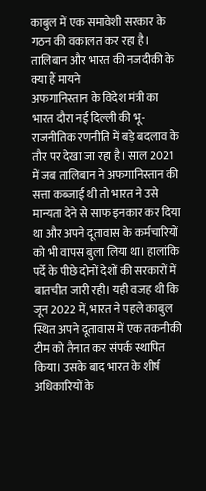काबुल में एक समावेशी सरकार के गठन की वकालत कर रहा है।
तालिबान और भारत की नजदीकी के क्या हैं मायने
अफगानिस्तान के विदेश मंत्री का भारत दौरा नई दिल्ली की भू-राजनीतिक रणनीति में बड़े बदलाव के तौर पर देखा जा रहा है। साल 2021 में जब तालिबान ने अफगानिस्तान की सत्ता कब्जाई थी तो भारत ने उसे मान्यता देने से साफ इनकार कर दिया था और अपने दूतावास के कर्मचारियों को भी वापस बुला लिया था। हालांकि पर्दे के पीछे दोनों देशों की सरकारों में बातचीत जारी रही। यही वजह थी कि जून 2022 में, भारत ने पहले काबुल स्थित अपने दूतावास में एक तकनीकी टीम को तैनात कर संपर्क स्थापित किया। उसके बाद भारत के शीर्ष अधिकारियों के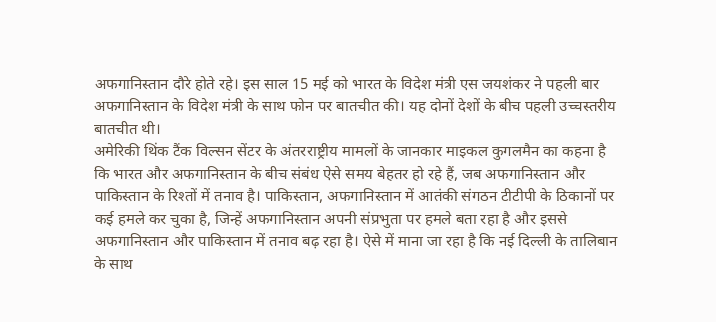अफगानिस्तान दौरे होते रहे। इस साल 15 मई को भारत के विदेश मंत्री एस जयशंकर ने पहली बार अफगानिस्तान के विदेश मंत्री के साथ फोन पर बातचीत की। यह दोनों देशों के बीच पहली उच्चस्तरीय बातचीत थी।
अमेरिकी थिंक टैंक विल्सन सेंटर के अंतरराष्ट्रीय मामलों के जानकार माइकल कुगलमैन का कहना है कि भारत और अफगानिस्तान के बीच संबंध ऐसे समय बेहतर हो रहे हैं, जब अफगानिस्तान और पाकिस्तान के रिश्तों में तनाव है। पाकिस्तान, अफगानिस्तान में आतंकी संगठन टीटीपी के ठिकानों पर कई हमले कर चुका है, जिन्हें अफगानिस्तान अपनी संप्रभुता पर हमले बता रहा है और इससे अफगानिस्तान और पाकिस्तान में तनाव बढ़ रहा है। ऐसे में माना जा रहा है कि नई दिल्ली के तालिबान के साथ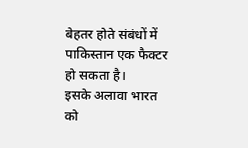बेहतर होते संबंधों में पाकिस्तान एक फैक्टर हो सकता है।
इसके अलावा भारत को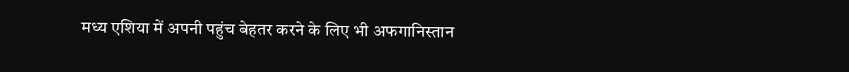मध्य एशिया में अपनी पहुंच बेहतर करने के लिए भी अफगानिस्तान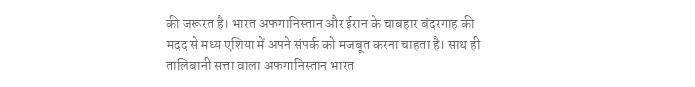की जरूरत है। भारत अफगानिस्तान और ईरान के चाबहार बंदरगाह की मदद से मध्य एशिया में अपने संपर्क को मजबूत करना चाहता है। साथ ही तालिबानी सत्ता वाला अफगानिस्तान भारत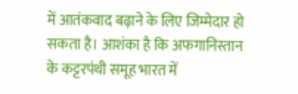में आतंकवाद बढ़ाने के लिए जिम्मेदार हो सकता है। आशंका है कि अफगानिस्तान के कट्टरपंथी समूह भारत में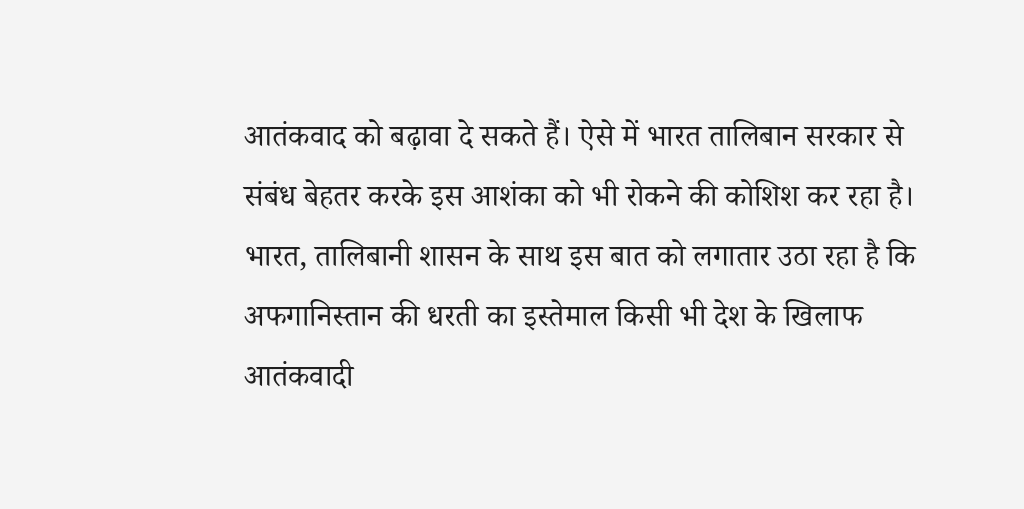आतंकवाद को बढ़ावा दे सकते हैं। ऐसे में भारत तालिबान सरकार से संबंध बेहतर करके इस आशंका को भी रोकने की कोशिश कर रहा है। भारत, तालिबानी शासन के साथ इस बात को लगातार उठा रहा है कि अफगानिस्तान की धरती का इस्तेमाल किसी भी देश के खिलाफ आतंकवादी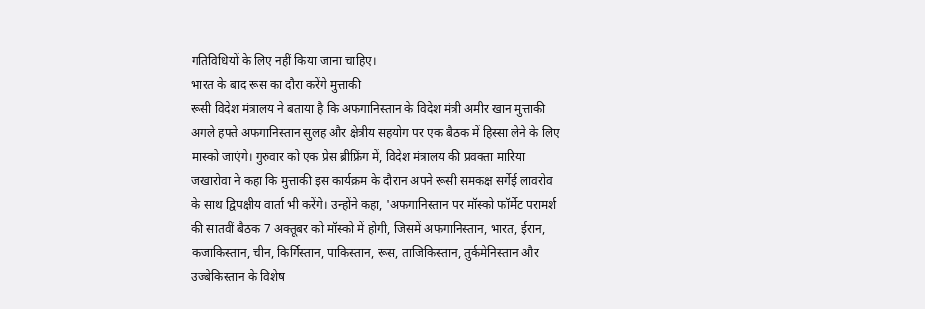गतिविधियों के लिए नहीं किया जाना चाहिए।
भारत के बाद रूस का दौरा करेंगे मुत्ताकी
रूसी विदेश मंत्रालय ने बताया है कि अफगानिस्तान के विदेश मंत्री अमीर खान मुत्ताकी अगले हफ्ते अफगानिस्तान सुलह और क्षेत्रीय सहयोग पर एक बैठक में हिस्सा लेने के लिए मास्को जाएंगे। गुरुवार को एक प्रेस ब्रीफ्रिंग में, विदेश मंत्रालय की प्रवक्ता मारिया जखारोवा ने कहा कि मुत्ताकी इस कार्यक्रम के दौरान अपने रूसी समकक्ष सर्गेई लावरोव के साथ द्विपक्षीय वार्ता भी करेंगे। उन्होंने कहा, 'अफगानिस्तान पर मॉस्को फॉर्मेट परामर्श की सातवीं बैठक 7 अक्तूबर को मॉस्को में होगी, जिसमें अफगानिस्तान, भारत, ईरान, कजाकिस्तान, चीन, किर्गिस्तान, पाकिस्तान, रूस, ताजिकिस्तान, तुर्कमेनिस्तान और उज्बेकिस्तान के विशेष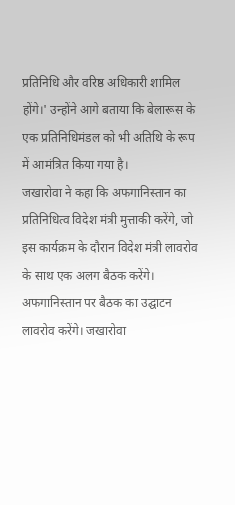प्रतिनिधि और वरिष्ठ अधिकारी शामिल होंगे।' उन्होंने आगे बताया कि बेलारूस के एक प्रतिनिधिमंडल को भी अतिथि के रूप में आमंत्रित किया गया है।
जखारोवा ने कहा कि अफगानिस्तान का प्रतिनिधित्व विदेश मंत्री मुत्ताकी करेंगे, जो इस कार्यक्रम के दौरान विदेश मंत्री लावरोव के साथ एक अलग बैठक करेंगे। अफगानिस्तान पर बैठक का उद्घाटन लावरोव करेंगे। जखारोवा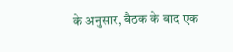के अनुसार, बैठक के बाद एक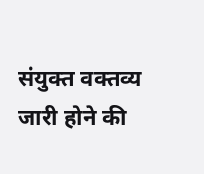संयुक्त वक्तव्य जारी होने की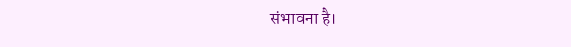संभावना है।